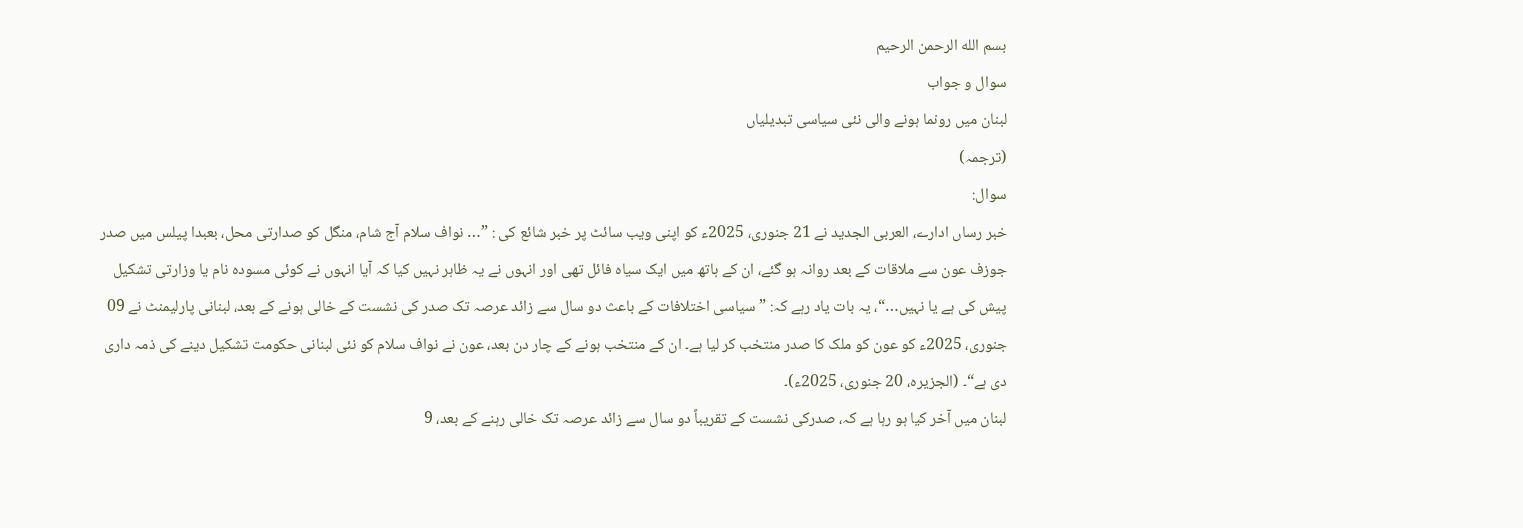بسم الله الرحمن الرحيم
سوال و جواب
لبنان میں رونما ہونے والی نئی سیاسی تبدیلیاں
(ترجمہ)
سوال:
خبر رساں ادارے، العربی الجدید نے 21 جنوری، 2025ء کو اپنی ویب سائٹ پر خبر شائع کی : ”… نواف سلام آج شام، منگل کو صدارتی محل، بعبدا پیلس میں صدر جوزف عون سے ملاقات کے بعد روانہ ہو گئے، ان کے ہاتھ میں ایک سیاہ فائل تھی اور انہوں نے یہ ظاہر نہیں کیا کہ آیا انہوں نے کوئی مسودہ نام یا وزارتی تشکیل پیش کی ہے یا نہیں…“، یہ بات یاد رہے کہ: ”سیاسی اختلافات کے باعث دو سال سے زائد عرصہ تک صدر کی نشست کے خالی ہونے کے بعد، لبنانی پارلیمنٹ نے 09 جنوری، 2025ء کو عون کو ملک کا صدر منتخب کر لیا ہے۔ ان کے منتخب ہونے کے چار دن بعد، عون نے نواف سلام کو نئی لبنانی حکومت تشکیل دینے کی ذمہ داری دی ہے“۔ (الجزیرہ، 20 جنوری، 2025ء)۔
لبنان میں آخر کیا ہو رہا ہے کہ، صدرکی نشست کے تقریباً دو سال سے زائد عرصہ تک خالی رہنے کے بعد، 9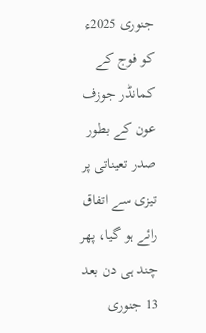جنوری 2025ء کو فوج کے کمانڈر جوزف عون کے بطور صدر تعیناتی پر تیزی سے اتفاق رائے ہو گیا، پھر چند ہی دن بعد 13 جنوری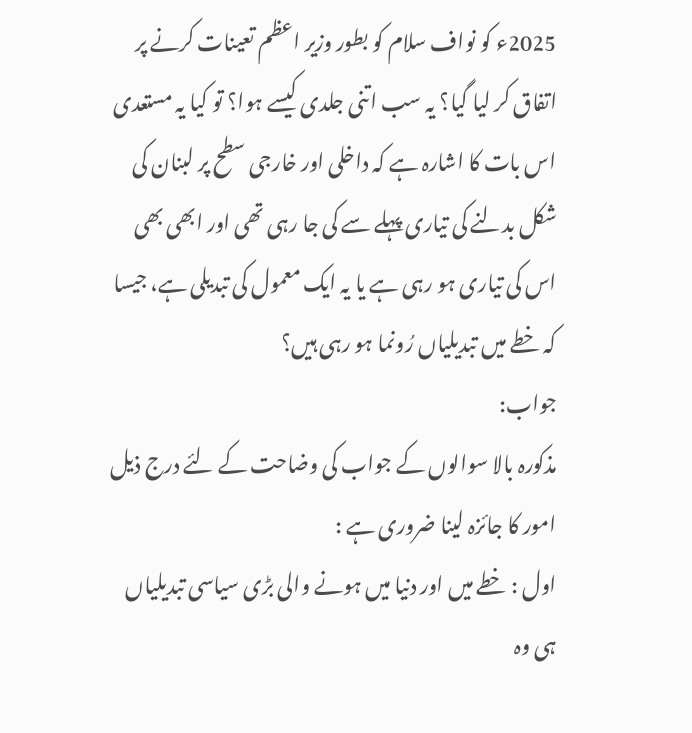2025ء کو نواف سلام کو بطور وزیر اعظم تعینات کرنے پر اتفاق کر لیا گیا؟ یہ سب اتنی جلدی کیسے ہوا؟ تو کیا یہ مستعدی اس بات کا اشارہ ہے کہ داخلی اور خارجی سطح پر لبنان کی شکل بدلنے کی تیاری پہلے سے کی جا رہی تھی اور ابھی بھی اس کی تیاری ہو رہی ہے یا یہ ایک معمول کی تبدیلی ہے، جیسا کہ خطے میں تبدیلیاں رُونما ہو رہی ہیں؟
جواب:
مذکورہ بالا سوالوں کے جواب کی وضاحت کے لئے درج ذیل امور کا جائزہ لینا ضروری ہے :
اول : خطے میں اور دنیا میں ہونے والی بڑی سیاسی تبدیلیاں ہی وہ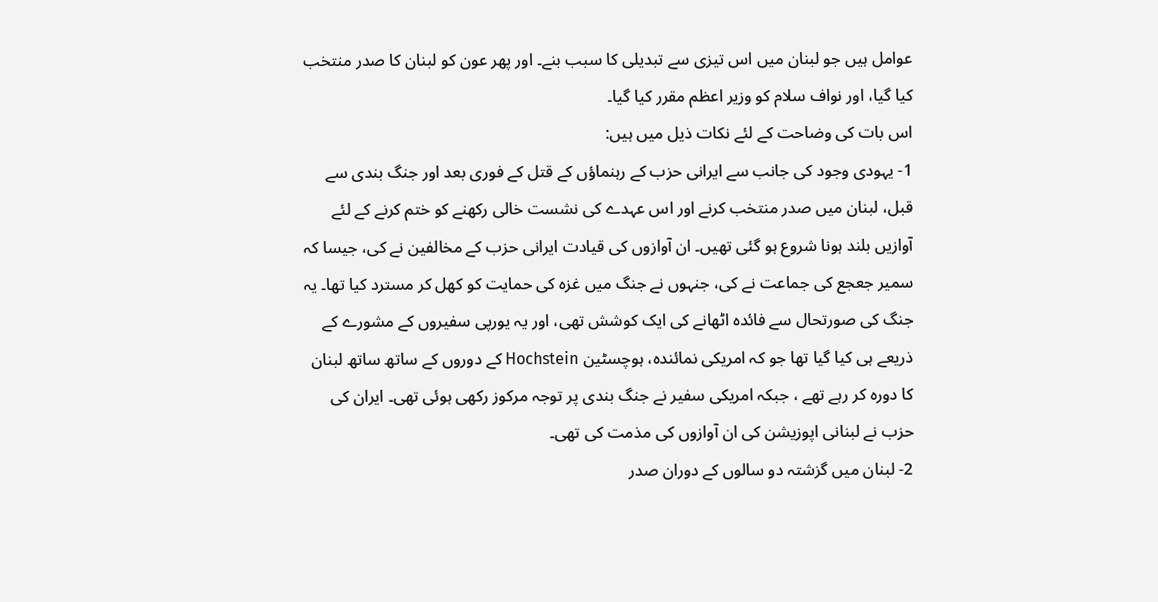عوامل ہیں جو لبنان میں اس تیزی سے تبدیلی کا سبب بنے۔ اور پھر عون کو لبنان کا صدر منتخب کیا گیا، اور نواف سلام کو وزیر اعظم مقرر کیا گیا۔
اس بات کی وضاحت کے لئے نکات ذیل میں ہیں:
1- یہودی وجود کی جانب سے ایرانی حزب کے رہنماؤں کے قتل کے فوری بعد اور جنگ بندی سے قبل، لبنان میں صدر منتخب کرنے اور اس عہدے کی نشست خالی رکھنے کو ختم کرنے کے لئے آوازیں بلند ہونا شروع ہو گئی تھیں۔ ان آوازوں کی قیادت ایرانی حزب کے مخالفین نے کی، جیسا کہ سمیر جعجع کی جماعت نے کی، جنہوں نے جنگ میں غزہ کی حمایت کو کھل کر مسترد کیا تھا۔ یہ جنگ کی صورتحال سے فائدہ اٹھانے کی ایک کوشش تھی، اور یہ یورپی سفیروں کے مشورے کے ذریعے ہی کیا گیا تھا جو کہ امریکی نمائندہ، ہوچسٹین Hochstein کے دوروں کے ساتھ ساتھ لبنان کا دورہ کر رہے تھے ، جبکہ امریکی سفیر نے جنگ بندی پر توجہ مرکوز رکھی ہوئی تھی۔ ایران کی حزب نے لبنانی اپوزیشن کی ان آوازوں کی مذمت کی تھی۔
2- لبنان میں گزشتہ دو سالوں کے دوران صدر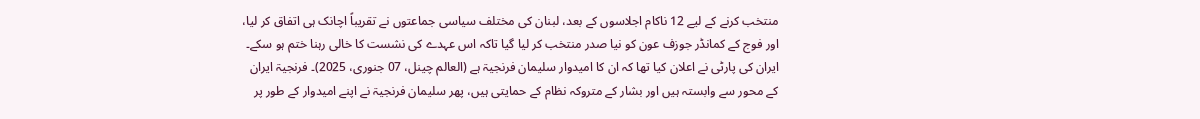منتخب کرنے کے لیے 12 ناکام اجلاسوں کے بعد، لبنان کی مختلف سیاسی جماعتوں نے تقریباً اچانک ہی اتفاق کر لیا، اور فوج کے کمانڈر جوزف عون کو نیا صدر منتخب کر لیا گیا تاکہ اس عہدے کی نشست کا خالی رہنا ختم ہو سکے۔ ایران کی پارٹی نے اعلان کیا تھا کہ ان کا امیدوار سلیمان فرنجیۃ ہے (العالم چینل، 07 جنوری، 2025)۔ فرنجیۃ ایران کے محور سے وابستہ ہیں اور بشار کے متروکہ نظام کے حمایتی ہیں، پھر سلیمان فرنجیۃ نے اپنے امیدوار کے طور پر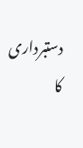دستبرداری کا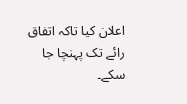اعلان کیا تاکہ اتفاق رائے تک پہنچا جا سکے۔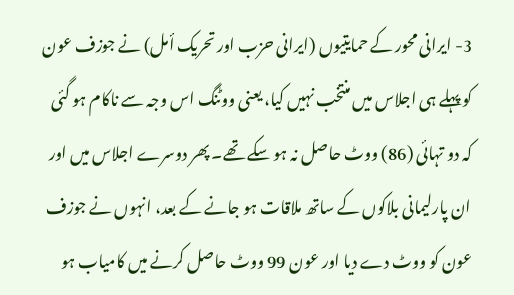3- ایرانی محور کے حمایتیوں (ایرانی حزب اور تحریک أمل) نے جوزف عون کو پہلے ہی اجلاس میں منتخب نہیں کیا، یعنی ووٹنگ اس وجہ سے ناکام ہو گئی کہ دو تہائی (86) ووٹ حاصل نہ ہو سکے تھے۔ پھر دوسرے اجلاس میں اور ان پارلیمانی بلاکوں کے ساتھ ملاقات ہو جانے کے بعد، انہوں نے جوزف عون کو ووٹ دے دیا اور عون 99 ووٹ حاصل کرنے میں کامیاب ہو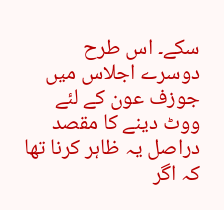سکے۔ اس طرح دوسرے اجلاس میں جوزف عون کے لئے ووٹ دینے کا مقصد دراصل یہ ظاہر کرنا تھا کہ اگر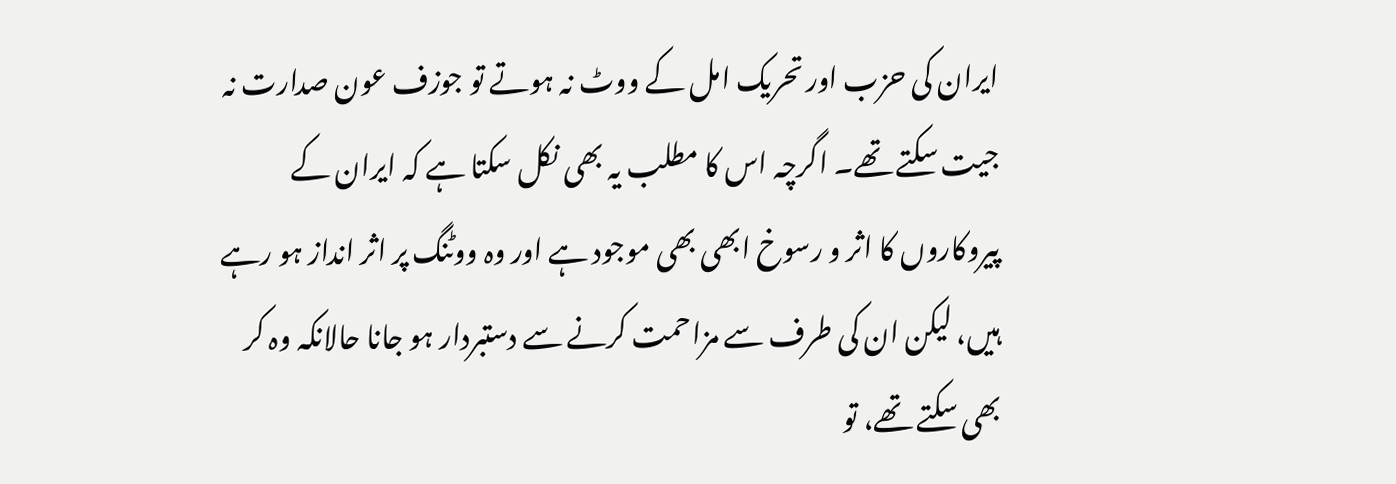ایران کی حزب اور تحریک امل کے ووٹ نہ ہوتے تو جوزف عون صدارت نہ جیت سکتے تھے۔ اگرچہ اس کا مطلب یہ بھی نکل سکتا ہے کہ ایران کے پیروکاروں کا اثر و رسوخ ابھی بھی موجود ہے اور وہ ووٹنگ پر اثر انداز ہو رہے ہیں، لیکن ان کی طرف سے مزاحمت کرنے سے دستبردار ہو جانا حالانکہ وہ کر بھی سکتے تھے، تو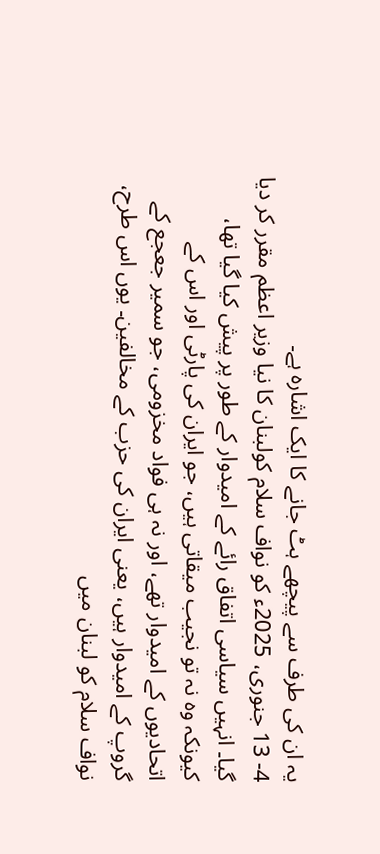یہ ان کی طرف سے پیچھے ہٹ جانے کا ایک اشارہ ہے۔
4- 13 جنوری، 2025ء کو نواف سلام کولبنان کا نیا وزیر اعظم مقرر کر دیا گیا۔ انہیں سیاسی اتفاق رائے کے امیدوار کے طور پر پیش کیا گیا تھا، کیونکہ وہ نہ تو نجیب میقاتی ہیں، جو ایران کی پارٹی اور اس کے اتحادیوں کے امیدوار تھے، اور نہ ہی فواد مخزومی، جو سمیر جعجع کے گروپ کے امیدوار ہیں، یعنی ایران کی حزب کے مخالفین۔ یوں اس طرح، نواف سلام کو لبنان میں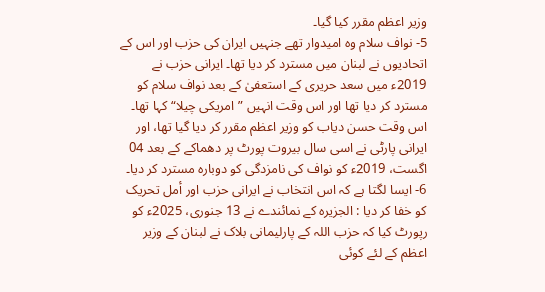وزیر اعظم مقرر کیا گیا۔
5- نواف سلام وہ امیدوار تھے جنہیں ایران کی حزب اور اس کے اتحادیوں نے لبنان میں مسترد کر دیا تھا۔ ایرانی حزب نے 2019ء میں سعد حریری کے استعفیٰ کے بعد نواف سلام کو مسترد کر دیا تھا اور اس وقت انہیں ”امریکی چیلا“ کہا تھا۔ اس وقت حسن دیاب کو وزیر اعظم مقرر کر دیا گیا تھا، اور ایرانی پارٹی نے اسی سال بیروت پورٹ پر دھماکے کے بعد 04 اگست، 2019ء کو نواف کی نامزدگی کو دوبارہ مسترد کر دیا۔
6- ایسا لگتا ہے کہ اس انتخاب نے ایرانی حزب اور أمل تحریک کو خفا کر دیا : الجزیرہ کے نمائندے نے 13 جنوری، 2025ء کو رپورٹ کیا کہ حزب اللہ کے پارلیمانی بلاک نے لبنان کے وزیر اعظم کے لئے کوئی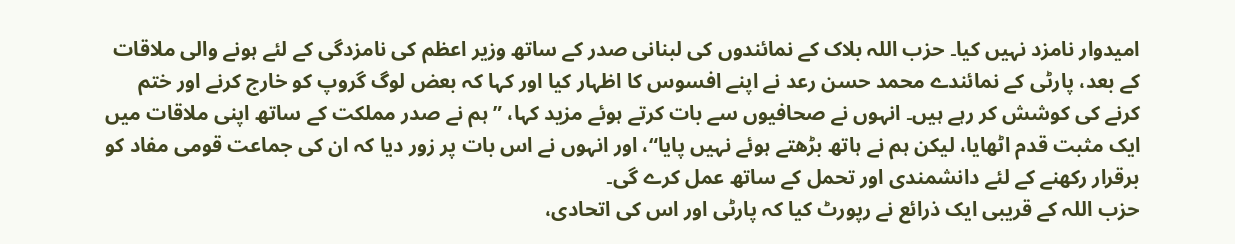امیدوار نامزد نہیں کیا۔ حزب اللہ بلاک کے نمائندوں کی لبنانی صدر کے ساتھ وزیر اعظم کی نامزدگی کے لئے ہونے والی ملاقات کے بعد، پارٹی کے نمائندے محمد حسن رعد نے اپنے افسوس کا اظہار کیا اور کہا کہ بعض لوگ گروپ کو خارج کرنے اور ختم کرنے کی کوشش کر رہے ہیں۔ انہوں نے صحافیوں سے بات کرتے ہوئے مزید کہا، ”ہم نے صدر مملکت کے ساتھ اپنی ملاقات میں ایک مثبت قدم اٹھایا، لیکن ہم نے ہاتھ بڑھتے ہوئے نہیں پایا“، اور انہوں نے اس بات پر زور دیا کہ ان کی جماعت قومی مفاد کو برقرار رکھنے کے لئے دانشمندی اور تحمل کے ساتھ عمل کرے گی۔
حزب اللہ کے قریبی ایک ذرائع نے رپورٹ کیا کہ پارٹی اور اس کی اتحادی،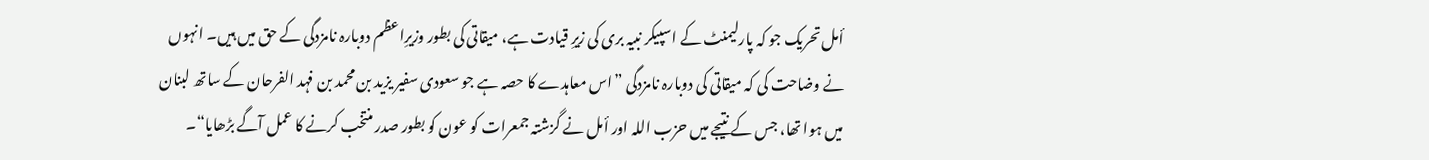أمل تحریک جو کہ پارلیمنٹ کے اسپیکر نبیہ بری کی زیرِ قیادت ہے، میقاتی کی بطور وزیرِاعظم دوبارہ نامزدگی کے حق میں ہیں۔ انہوں نے وضاحت کی کہ میقاتی کی دوبارہ نامزدگی ”اس معاہدے کا حصہ ہے جو سعودی سفیر یزید بن محمد بن فہد الفرحان کے ساتھ لبنان میں ہوا تھا، جس کے نتیجے میں حزب اللہ اور أمل نے گزشتہ جمعرات کو عون کو بطور صدر منتخب کرنے کا عمل آگے بڑھایا“۔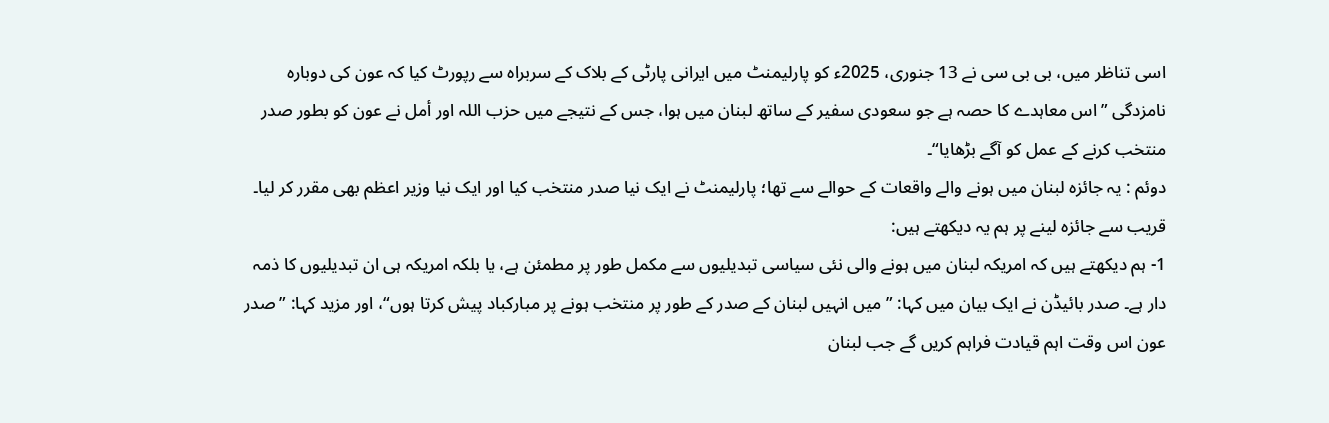اسی تناظر میں، بی بی سی نے 13 جنوری، 2025ء کو پارلیمنٹ میں ایرانی پارٹی کے بلاک کے سربراہ سے رپورٹ کیا کہ عون کی دوبارہ نامزدگی ”اس معاہدے کا حصہ ہے جو سعودی سفیر کے ساتھ لبنان میں ہوا، جس کے نتیجے میں حزب اللہ اور أمل نے عون کو بطور صدر منتخب کرنے کے عمل کو آگے بڑھایا“۔
دوئم : یہ جائزہ لبنان میں ہونے والے واقعات کے حوالے سے تھا؛ پارلیمنٹ نے ایک نیا صدر منتخب کیا اور ایک نیا وزیر اعظم بھی مقرر کر لیا۔ قریب سے جائزہ لینے پر ہم یہ دیکھتے ہیں:
1- ہم دیکھتے ہیں کہ امریکہ لبنان میں ہونے والی نئی سیاسی تبدیلیوں سے مکمل طور پر مطمئن ہے، یا بلکہ امریکہ ہی ان تبدیلیوں کا ذمہ دار ہے۔ صدر بائیڈن نے ایک بیان میں کہا: ”میں انہیں لبنان کے صدر کے طور پر منتخب ہونے پر مبارکباد پیش کرتا ہوں“، اور مزید کہا: ”صدر عون اس وقت اہم قیادت فراہم کریں گے جب لبنان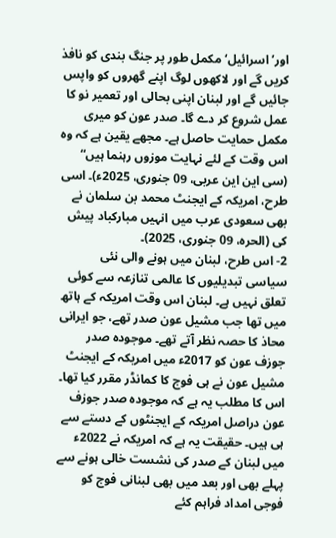اور’اسرائیل‘ مکمل طور پر جنگ بندی کو نافذ کریں گے اور لاکھوں لوگ اپنے گھروں کو واپس جائیں گے اور لبنان اپنی بحالی اور تعمیر نو کا عمل شروع کر دے گا۔ صدر عون کو میری مکمل حمایت حاصل ہے۔ مجھے یقین ہے کہ وہ اس وقت کے لئے نہایت موزوں رہنما ہیں“ (سی این این عربی، 09 جنوری، 2025ء)۔ اسی طرح، امریکہ کے ایجنٹ محمد بن سلمان نے بھی سعودی عرب میں انہیں مبارکباد پیش کی (الحرہ، 09 جنوری، 2025)۔
2- اس طرح، لبنان میں ہونے والی نئی سیاسی تبدیلیوں کا عالمی تنازعہ سے کوئی تعلق نہیں ہے۔ لبنان اس وقت امریکہ کے ہاتھ میں تھا جب مشیل عون صدر تھے، جو ایرانی محاذ کا حصہ نظر آتے تھے۔ موجودہ صدر جوزف عون کو 2017ء میں امریکہ کے ایجنٹ مشیل عون نے ہی فوج کا کمانڈر مقرر کیا تھا۔ اس کا مطلب یہ ہے کہ موجودہ صدر جوزف عون دراصل امریکہ کے ایجنٹوں کے دستے سے ہی ہیں۔ حقیقت یہ ہے کہ امریکہ نے 2022ء میں لبنان کے صدر کی نشست خالی ہونے سے پہلے بھی اور بعد میں بھی لبنانی فوج کو فوجی امداد فراہم کئے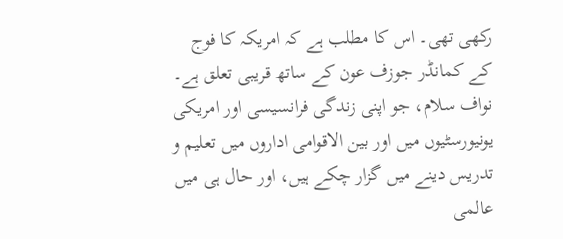رکھی تھی۔ اس کا مطلب ہے کہ امریکہ کا فوج کے کمانڈر جوزف عون کے ساتھ قریبی تعلق ہے۔ نواف سلام، جو اپنی زندگی فرانسیسی اور امریکی یونیورسٹیوں میں اور بین الاقوامی اداروں میں تعلیم و تدریس دینے میں گزار چکے ہیں، اور حال ہی میں عالمی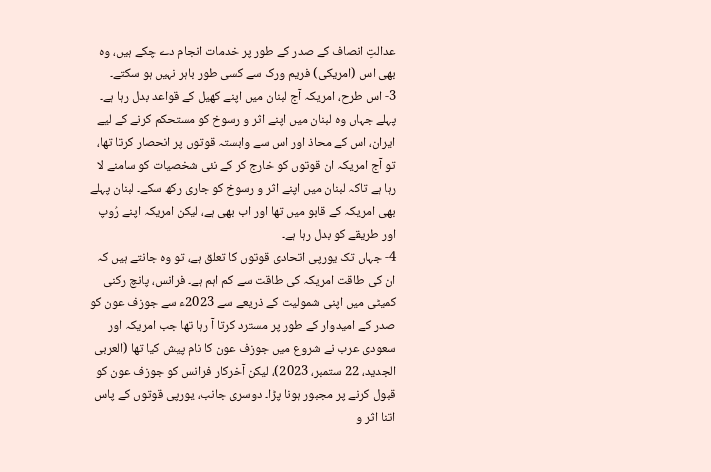عدالتِ انصاف کے صدر کے طور پر خدمات انجام دے چکے ہیں، وہ بھی اس (امریکی) فریم ورک سے کسی طور باہر نہیں ہو سکتے۔
3- اس طرح، امریکہ آج لبنان میں اپنے کھیل کے قواعد بدل رہا ہے۔ پہلے جہاں وہ لبنان میں اپنے اثر و رسوخ کو مستحکم کرنے کے لیے ایران، اس کے محاذ اور اس سے وابستہ قوتوں پر انحصار کرتا تھا، تو آج امریکہ ان قوتوں کو خارج کر کے نئی شخصیات کو سامنے لا رہا ہے تاکہ لبنان میں اپنے اثر و رسوخ کو جاری رکھ سکے۔ لبنان پہلے بھی امریکہ کے قابو میں تھا اور اب بھی ہے، لیکن امریکہ اپنے رُوپ اور طریقے کو بدل رہا ہے۔
4- جہاں تک یورپی اتحادی قوتوں کا تعلق ہے، تو وہ جانتے ہیں کہ ان کی طاقت امریکہ کی طاقت سے کم اہم ہے۔ فرانس، پانچ رکنی کمیٹی میں اپنی شمولیت کے ذریعے سے 2023ء سے جوزف عون کو صدر کے امیدوار کے طور پر مسترد کرتا آ رہا تھا جب امریکہ اور سعودی عرب نے شروع میں جوزف عون کا نام پیش کیا تھا (العربی الجدید، 22 ستمبر، 2023)، لیکن آخرکار فرانس کو جوزف عون کو قبول کرنے پر مجبور ہونا پڑا۔ دوسری جانب، یورپی قوتوں کے پاس اتنا اثر و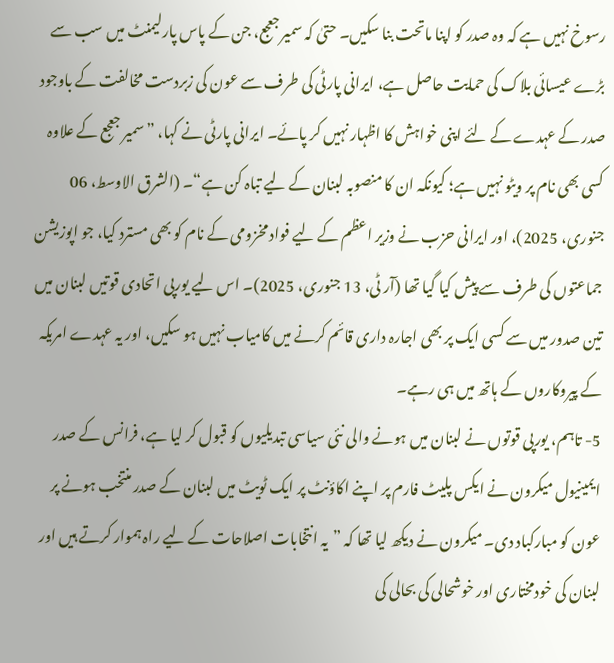رسوخ نہیں ہے کہ وہ صدر کو اپنا ماتحت بنا سکیں۔ حتیٰ کہ سمیر جعجع، جن کے پاس پارلیمنٹ میں سب سے بڑے عیسائی بلاک کی حمایت حاصل ہے، ایرانی پارٹی کی طرف سے عون کی زبردست مخالفت کے باوجود صدر کے عہدے کے لئے اپنی خواہش کا اظہار نہیں کر پائے۔ ایرانی پارٹی نے کہا، ”سمیر جعجع کے علاوہ کسی بھی نام پر ویٹو نہیں ہے؛ کیونکہ ان کا منصوبہ لبنان کے لیے تباہ کن ہے“۔ (الشرق الاوسط، 06 جنوری، 2025)، اور ایرانی حزب نے وزیر اعظم کے لیے فواد مخزومی کے نام کو بھی مسترد کیا، جو اپوزیشن جماعتوں کی طرف سے پیش کیا گیا تھا (آر ٹی، 13 جنوری، 2025)۔ اس لیے یورپی اتحادی قوتیں لبنان میں تین صدور میں سے کسی ایک پر بھی اجارہ داری قائم کرنے میں کامیاب نہیں ہو سکیں، اور یہ عہدے امریکہ کے پیروکاروں کے ہاتھ میں ہی رہے۔
5- تاہم، یورپی قوتوں نے لبنان میں ہونے والی نئی سیاسی تبدیلیوں کو قبول کر لیا ہے، فرانس کے صدر ایمینیول میکرون نے ایکس پلیٹ فارم پر اپنے اکاؤنٹ پر ایک ٹویٹ میں لبنان کے صدر منتخب ہونے پر عون کو مبارکباد دی۔ میکرون نے دیکھ لیا تھا کہ ”یہ انتخابات اصلاحات کے لیے راہ ہموار کرتے ہیں اور لبنان کی خودمختاری اور خوشحالی کی بحالی کی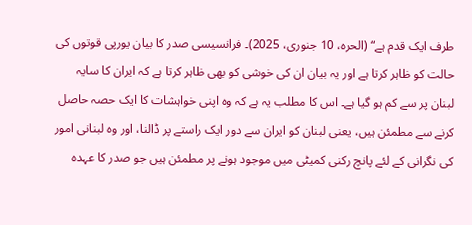طرف ایک قدم ہے“ (الحرہ، 10 جنوری، 2025)۔ فرانسیسی صدر کا بیان یورپی قوتوں کی حالت کو ظاہر کرتا ہے اور یہ بیان ان کی خوشی کو بھی ظاہر کرتا ہے کہ ایران کا سایہ لبنان پر سے کم ہو گیا ہے۔ اس کا مطلب یہ ہے کہ وہ اپنی خواہشات کا ایک حصہ حاصل کرنے سے مطمئن ہیں، یعنی لبنان کو ایران سے دور ایک راستے پر ڈالنا، اور وہ لبنانی امور کی نگرانی کے لئے پانچ رکنی کمیٹی میں موجود ہونے پر مطمئن ہیں جو صدر کا عہدہ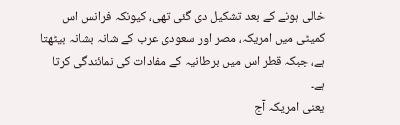خالی ہونے کے بعد تشکیل دی گئی تھی، کیونکہ فرانس اس کمیٹی میں امریکہ، مصر اور سعودی عرب کے شانہ بشانہ بیٹھتا ہے، جبکہ قطر اس میں برطانیہ کے مفادات کی نمائندگی کرتا ہے۔
یعنی امریکہ آج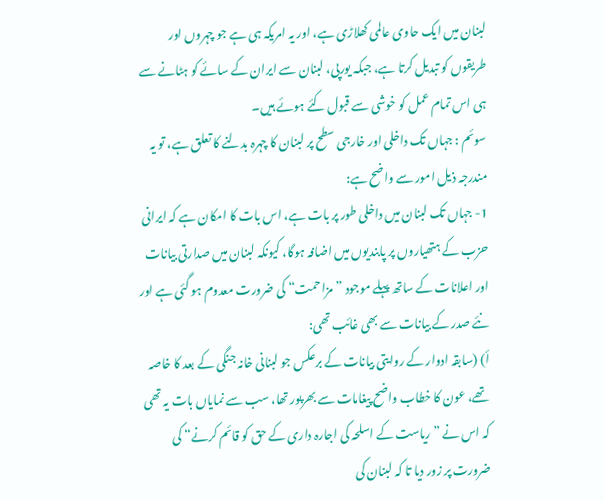لبنان میں ایک حاوی عالمی کھلاڑی ہے، اور یہ امریکہ ہی ہے جو چہروں اور طریقوں کو تبدیل کرتا ہے، جبکہ یورپی، لبنان سے ایران کے سائے کو ہٹانے سے ہی اس تمام عمل کو خوشی سے قبول کئے ہوئے ہیں۔
سوئم : جہاں تک داخلی اور خارجی سطح پر لبنان کا چہرہ بدلنے کا تعلق ہے، تو یہ مندرجہ ذیل امور سے واضح ہے:
1- جہاں تک لبنان میں داخلی طور پر بات ہے، اس بات کا امکان ہے کہ ایرانی حزب کے ہتھیاروں پر پابندیوں میں اضافہ ہوگا، کیونکہ لبنان میں صدارتی بیانات اور اعلانات کے ساتھ پہلے موجود ”مزاحمت“ کی ضرورت معدوم ہو گئی ہے اور نئے صدر کے بیانات سے بھی غائب تھی:
أ) (سابقہ ادوار کے روایتی بیانات کے برعکس جو لبنانی خانہ جنگی کے بعد کا خاصہ تھے، عون کا خطاب واضح پیغامات سے بھرپور تھا، سب سے نمایاں بات یہ تھی کہ اس نے ”ریاست کے اسلحہ کی اجارہ داری کے حق کو قائم کرنے“ کی ضرورت پر زور دیا تا کہ لبنان کی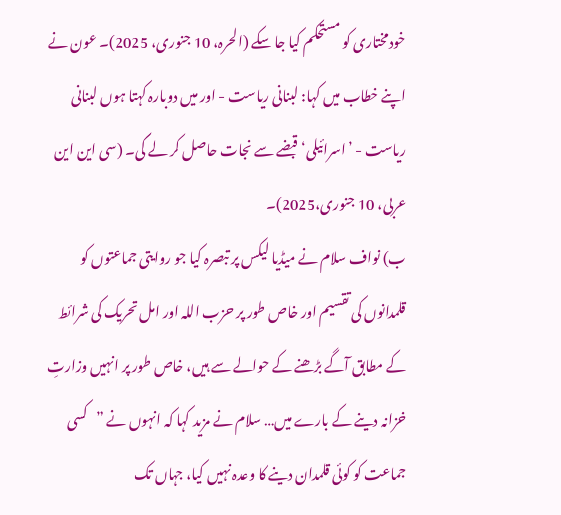خودمختاری کو مستحکم کیا جا سکے (الحرہ، 10 جنوری، 2025)۔ عون نے اپنے خطاب میں کہا: لبنانی ریاست - اور میں دوبارہ کہتا ہوں لبنانی ریاست - ’اسرائیلی‘ قبضے سے نجات حاصل کر لے گی۔ (سی این این عربی، 10 جنوری،2025)۔
ب) نواف سلام نے میڈیا لیکس پر تبصرہ کیا جو روایتی جماعتوں کو قلمدانوں کی تقسیم اور خاص طور پر حزب اللہ اور امل تحریک کی شرائط کے مطابق آگے بڑھنے کے حوالے سے ہیں، خاص طور پر انہیں وزارتِ خزانہ دینے کے بارے میں… سلام نے مزید کہا کہ انہوں نے ”کسی جماعت کو کوئی قلمدان دینے کا وعدہ نہیں کیا، جہاں تک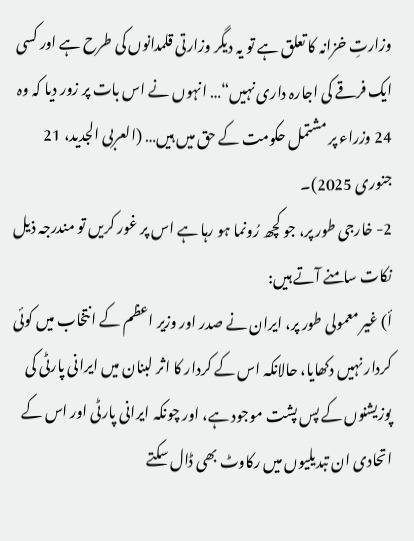وزارتِ خزانہ کا تعلق ہے تو یہ دیگر وزارتی قلمدانوں کی طرح ہے اور کسی ایک فرقے کی اجارہ داری نہیں“… انہوں نے اس بات پر زور دیا کہ وہ 24 وزراء پر مشتمل حکومت کے حق میں ہیں… (العربی الجديد، 21 جنوری 2025)۔
2- خارجی طور پر، جو کچھ رُونما ہو رہا ہے اس پر غور کریں تو مندرجہ ذیل نکات سامنے آتے ہیں:
أ) غیر معمولی طور پر، ایران نے صدر اور وزیر اعظم کے انتخاب میں کوئی کردار نہیں دکھایا، حالانکہ اس کے کردار کا اثر لبنان میں ایرانی پارٹی کی پوزیشنوں کے پس پشت موجود ہے، اور چونکہ ایرانی پارٹی اور اس کے اتحادی ان تبدیلیوں میں رکاوٹ بھی ڈال سکتے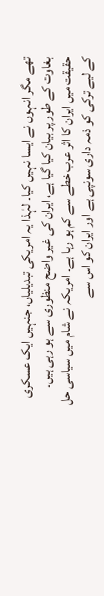تھے مگر انہوں نے ایسا نہیں کیا۔ لہٰذا یہ امریکی تبدیلیاں، جنہیں ایک عسکری بغاوت کے طور پر بیان کیا گیا ہے، ایران کی غیر واضح منظوری سے ہو رہی ہیں۔ حقیقت میں ایران کا اثر عرب خطے سے کم ہو رہا ہے۔ امریکہ نے شام میں سیاسی حل کے لیے ترکی کو ذمہ داری سونپی ہے اور ایران کو اس سے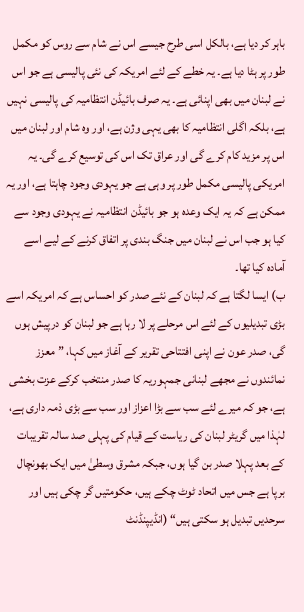باہر کر دیا ہے، بالکل اسی طرح جیسے اس نے شام سے روس کو مکمل طور پر ہٹا دیا ہے۔ یہ خطے کے لئے امریکہ کی نئی پالیسی ہے جو اس نے لبنان میں بھی اپنائی ہے۔ یہ صرف بائیڈن انتظامیہ کی پالیسی نہیں ہے، بلکہ اگلی انتظامیہ کا بھی یہی وژن ہے، اور وہ شام اور لبنان میں اس پر مزید کام کرے گی اور عراق تک اس کی توسیع کرے گی۔ یہ امریکی پالیسی مکمل طور پر وہی ہے جو یہودی وجود چاہتا ہے، اور یہ ممکن ہے کہ یہ ایک وعدہ ہو جو بائیڈن انتظامیہ نے یہودی وجود سے کیا ہو جب اس نے لبنان میں جنگ بندی پر اتفاق کرنے کے لیے اسے آمادہ کیا تھا۔
ب) ایسا لگتا ہے کہ لبنان کے نئے صدر کو احساس ہے کہ امریکہ اسے بڑی تبدیلیوں کے لئے اس مرحلے پر لا رہا ہے جو لبنان کو درپیش ہوں گی، صدر عون نے اپنی افتتاحی تقریر کے آغاز میں کہا، ”معزز نمائندوں نے مجھے لبنانی جمہوریہ کا صدر منتخب کرکے عزت بخشی ہے، جو کہ میرے لئے سب سے بڑا اعزاز اور سب سے بڑی ذمہ داری ہے، لہٰذا میں گریٹر لبنان کی ریاست کے قیام کی پہلی صد سالہ تقریبات کے بعد پہلا صدر بن گیا ہوں، جبکہ مشرق وسطیٰ میں ایک بھونچال برپا ہے جس میں اتحاد ٹوٹ چکے ہیں، حکومتیں گر چکی ہیں اور سرحدیں تبدیل ہو سکتی ہیں“ (انڈیپنڈنٹ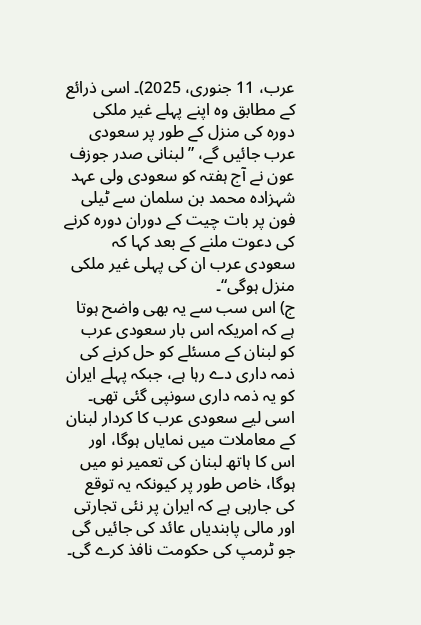عرب، 11 جنوری، 2025)۔ اسی ذرائع کے مطابق وہ اپنے پہلے غیر ملکی دورہ کی منزل کے طور پر سعودی عرب جائیں گے، ”لبنانی صدر جوزف عون نے آج ہفتہ کو سعودی ولی عہد شہزادہ محمد بن سلمان سے ٹیلی فون پر بات چیت کے دوران دورہ کرنے کی دعوت ملنے کے بعد کہا کہ سعودی عرب ان کی پہلی غیر ملکی منزل ہوگی“۔
ج) اس سب سے یہ بھی واضح ہوتا ہے کہ امریکہ اس بار سعودی عرب کو لبنان کے مسئلے کو حل کرنے کی ذمہ داری دے رہا ہے، جبکہ پہلے ایران کو یہ ذمہ داری سونپی گئی تھی۔ اسی لیے سعودی عرب کا کردار لبنان کے معاملات میں نمایاں ہوگا، اور اس کا ہاتھ لبنان کی تعمیر نو میں ہوگا، خاص طور پر کیونکہ یہ توقع کی جارہی ہے کہ ایران پر نئی تجارتی اور مالی پابندیاں عائد کی جائیں گی جو ٹرمپ کی حکومت نافذ کرے گی۔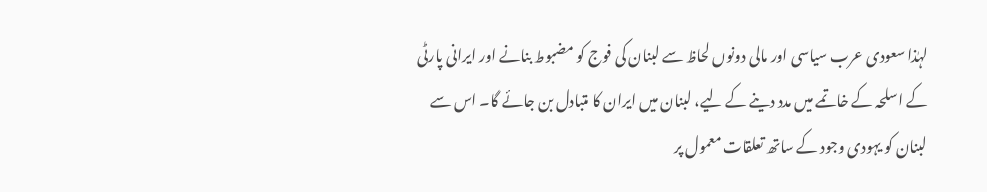لہٰذا سعودی عرب سیاسی اور مالی دونوں لحاظ سے لبنان کی فوج کو مضبوط بنانے اور ایرانی پارٹی کے اسلحہ کے خاتمے میں مدد دینے کے لیے، لبنان میں ایران کا متبادل بن جائے گا۔ اس سے لبنان کو یہودی وجود کے ساتھ تعلقات معمول پر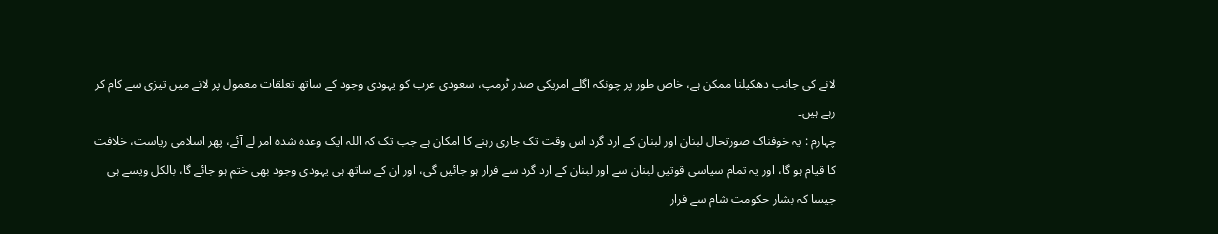لانے کی جانب دھکیلنا ممکن ہے، خاص طور پر چونکہ اگلے امریکی صدر ٹرمپ، سعودی عرب کو یہودی وجود کے ساتھ تعلقات معمول پر لانے میں تیزی سے کام کر رہے ہیں۔
چہارم : یہ خوفناک صورتحال لبنان اور لبنان کے ارد گرد اس وقت تک جاری رہنے کا امکان ہے جب تک کہ اللہ ایک وعدہ شدہ امر لے آئے، پھر اسلامی ریاست، خلافت کا قیام ہو گا، اور یہ تمام سیاسی قوتیں لبنان سے اور لبنان کے ارد گرد سے فرار ہو جائیں گی، اور ان کے ساتھ ہی یہودی وجود بھی ختم ہو جائے گا، بالکل ویسے ہی جیسا کہ بشار حکومت شام سے فرار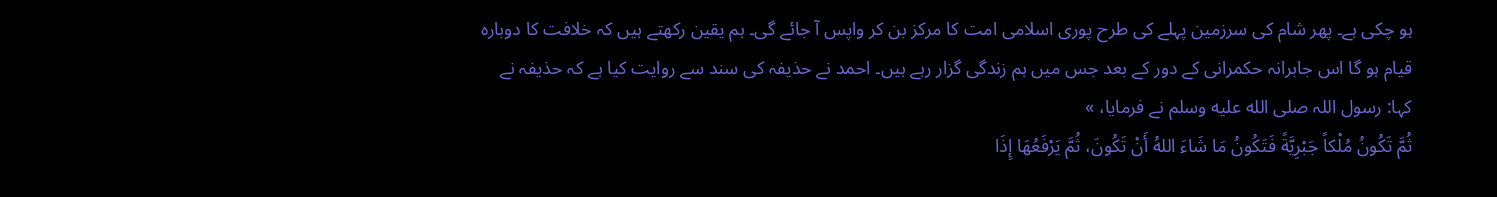ہو چکی ہے۔ پھر شام کی سرزمین پہلے کی طرح پوری اسلامی امت کا مرکز بن کر واپس آ جائے گی۔ ہم یقین رکھتے ہیں کہ خلافت کا دوبارہ قیام ہو گا اس جابرانہ حکمرانی کے دور کے بعد جس میں ہم زندگی گزار رہے ہیں۔ احمد نے حذیفہ کی سند سے روایت کیا ہے کہ حذیفہ نے کہا: رسول اللہ صلى الله عليه وسلم نے فرمایا، »
ثُمَّ تَكُونُ مُلْكاً جَبْرِيَّةً فَتَكُونُ مَا شَاءَ اللهُ أَنْ تَكُونَ، ثُمَّ يَرْفَعُهَا إِذَا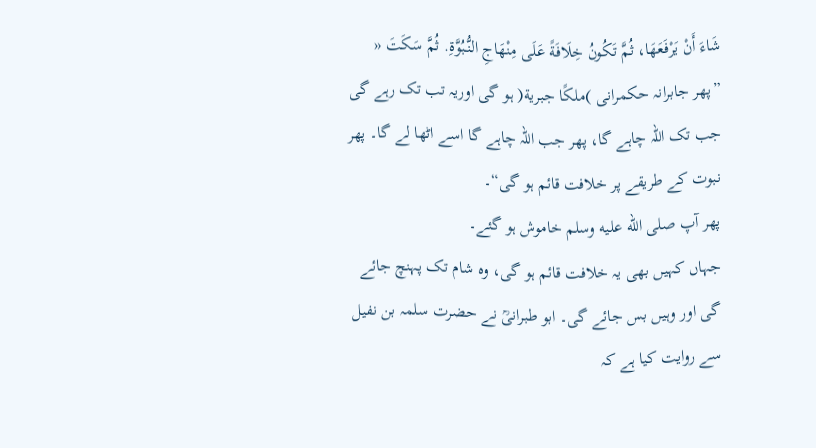شَاءَ أَنْ يَرْفَعَهَا، ثُمَّ تَكُونُ خِلَافَةً عَلَى مِنْهَاجِ النُّبُوَّةِ. ثُمَّ سَكَتَ «
”پھر جابرانہ حکمرانی )ملكًا جبرية( ہو گی اوریہ تب تک رہے گی جب تک اللہ چاہے گا، پھر جب اللہ چاہے گا اسے اٹھا لے گا۔ پھر نبوت کے طریقے پر خلافت قائم ہو گی“۔
پھر آپ صلى الله عليه وسلم خاموش ہو گئے۔
جہاں کہیں بھی یہ خلافت قائم ہو گی، وہ شام تک پہنچ جائے گی اور وہیں بس جائے گی۔ ابو طبرانیؒ نے حضرت سلمہ بن نفیل سے روایت کیا ہے کہ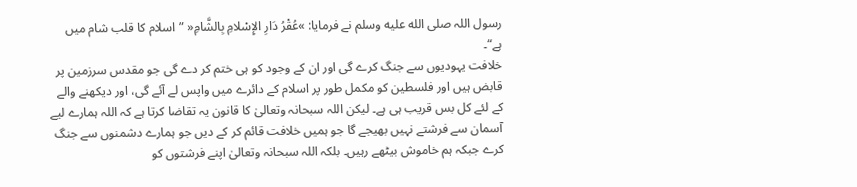رسول اللہ صلى الله عليه وسلم نے فرمایا: »عُقْرُ دَارِ الإِسْلامِ بِالشَّامِ« ”اسلام کا قلب شام میں ہے“۔
خلافت یہودیوں سے جنگ کرے گی اور ان کے وجود کو ہی ختم کر دے گی جو مقدس سرزمین پر قابض ہیں اور فلسطین کو مکمل طور پر اسلام کے دائرے میں واپس لے آئے گی، اور دیکھنے والے کے لئے کل بس قریب ہی ہے۔ لیکن اللہ سبحانہ وتعالیٰ کا قانون یہ تقاضا کرتا ہے کہ اللہ ہمارے لیے آسمان سے فرشتے نہیں بھیجے گا جو ہمیں خلافت قائم کر کے دیں جو ہمارے دشمنوں سے جنگ کرے جبکہ ہم خاموش بیٹھے رہیں۔ بلکہ اللہ سبحانہ وتعالیٰ اپنے فرشتوں کو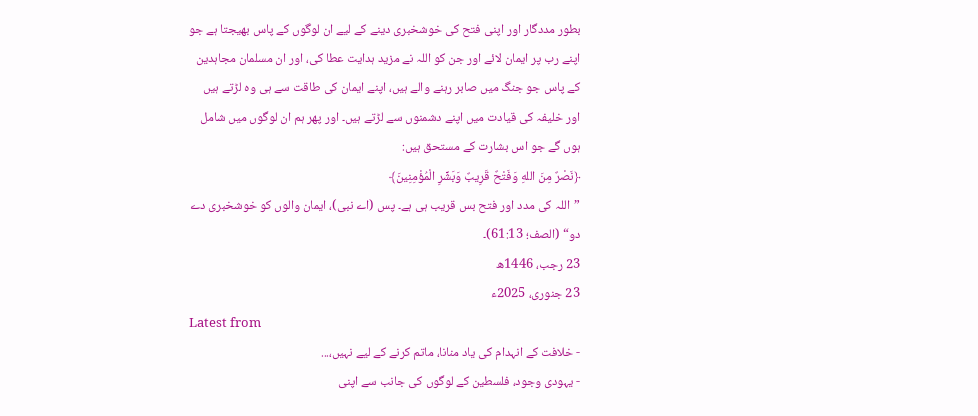بطور مددگار اور اپنی فتح کی خوشخبری دینے کے لیے ان لوگوں کے پاس بھیجتا ہے جو اپنے رب پر ایمان لائے اور جن کو اللہ نے مزید ہدایت عطا کی، اور ان مسلمان مجاہدین کے پاس جو جنگ میں صابر رہنے والے ہیں، اپنے ایمان کی طاقت سے ہی وہ لڑتے ہیں اور خلیفہ کی قیادت میں اپنے دشمنوں سے لڑتے ہیں۔ اور پھر ہم ان لوگوں میں شامل ہوں گے جو اس بشارت کے مستحق ہیں:
﴿نَصْرٌ مِنَ اللهِ وَفَتْحٌ قَرِيبٌ وَبَشِّرِ الْمُؤْمِنِينَ﴾
”اللہ کی مدد اور فتح بس قریب ہی ہے۔ پس (اے نبی)، ایمان والوں کو خوشخبری دے دو“ (الصف؛ 61:13)۔
23 رجب، 1446ھ
23 جنوری، 2025ء
Latest from
- خلافت کے انہدام کی یاد منانا، ماتم کرنے کے لیے نہیں،...
- یہودی وجود، فلسطین کے لوگوں کی جانب سے اپنی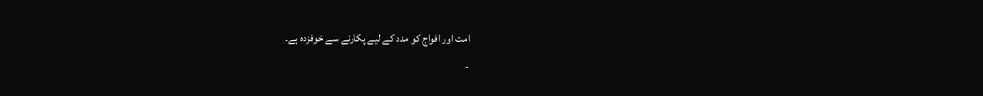امت اور افواج کو مدد کے لیے پکارنے سے خوفزدہ ہے۔
-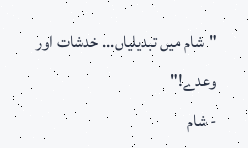"شام میں تبدیلیاں... خدشات اور وعدے!"
- شام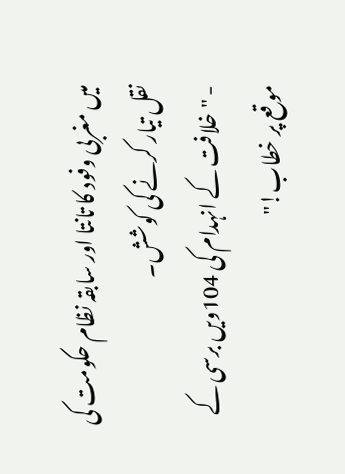میں مغربی وفود کا تانتا اور سابقہ نظام حکومت کی نقل تیار کرنے کی کوشش۔
- "خلافت کے انہدام کی 104ویں برسی کے موقع پر خطاب!"